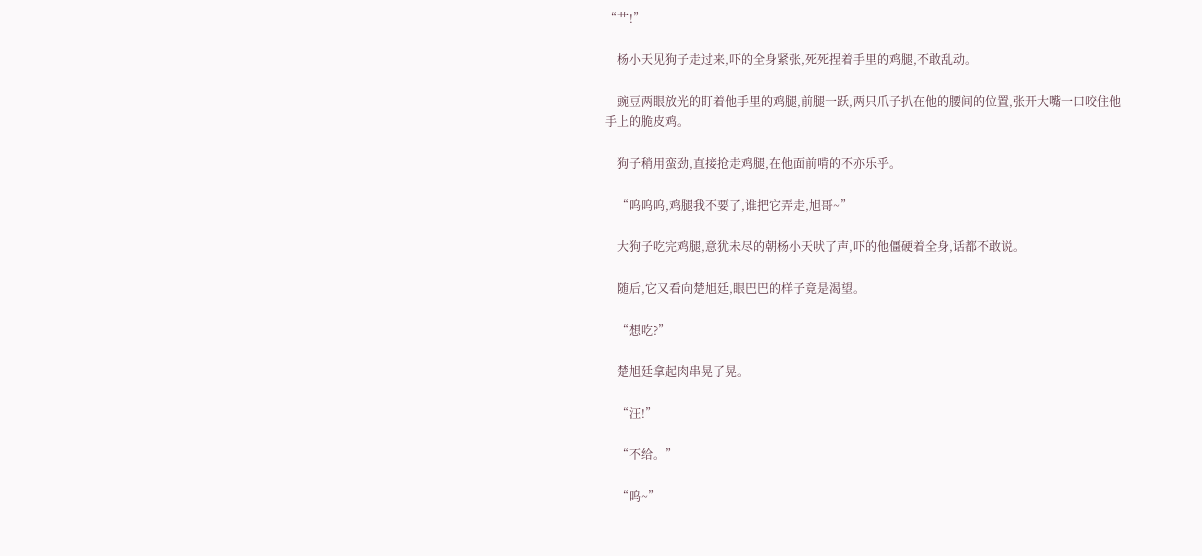“艹!”

    杨小天见狗子走过来,吓的全身紧张,死死捏着手里的鸡腿,不敢乱动。

    豌豆两眼放光的盯着他手里的鸡腿,前腿一跃,两只爪子扒在他的腰间的位置,张开大嘴一口咬住他手上的脆皮鸡。

    狗子稍用蛮劲,直接抢走鸡腿,在他面前啃的不亦乐乎。

    “呜呜呜,鸡腿我不要了,谁把它弄走,旭哥~”

    大狗子吃完鸡腿,意犹未尽的朝杨小天吠了声,吓的他僵硬着全身,话都不敢说。

    随后,它又看向楚旭廷,眼巴巴的样子竟是渴望。

    “想吃?”

    楚旭廷拿起肉串晃了晃。

    “汪!”

    “不给。”

    “呜~”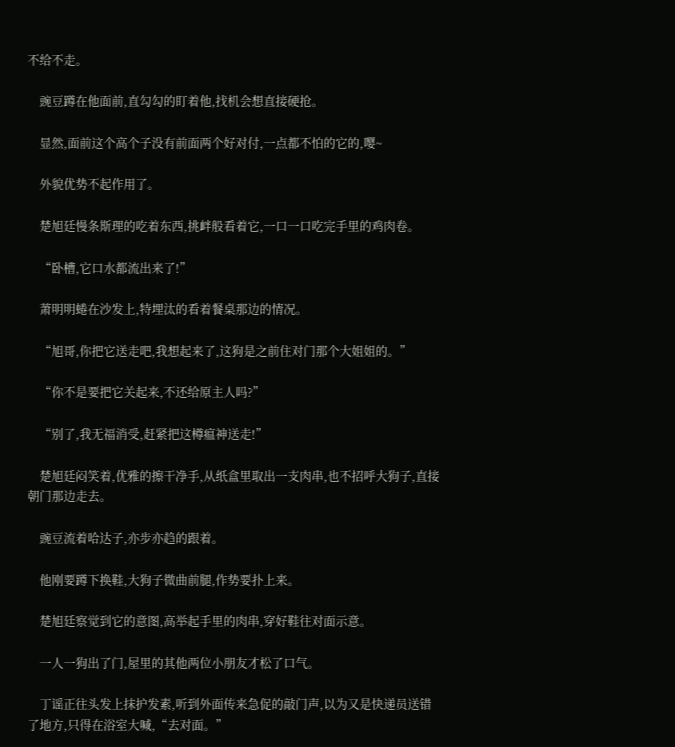不给不走。

    豌豆蹲在他面前,直勾勾的盯着他,找机会想直接硬抢。

    显然,面前这个高个子没有前面两个好对付,一点都不怕的它的,嘤~

    外貌优势不起作用了。

    楚旭廷慢条斯理的吃着东西,挑衅般看着它,一口一口吃完手里的鸡肉卷。

    “卧槽,它口水都流出来了!”

    萧明明蜷在沙发上,特埋汰的看着餐桌那边的情况。

    “旭哥,你把它送走吧,我想起来了,这狗是之前住对门那个大姐姐的。”

    “你不是要把它关起来,不还给原主人吗?”

    “别了,我无福消受,赶紧把这樽瘟神送走!”

    楚旭廷闷笑着,优雅的擦干净手,从纸盒里取出一支肉串,也不招呼大狗子,直接朝门那边走去。

    豌豆流着哈达子,亦步亦趋的跟着。

    他刚要蹲下换鞋,大狗子微曲前腿,作势要扑上来。

    楚旭廷察觉到它的意图,高举起手里的肉串,穿好鞋往对面示意。

    一人一狗出了门,屋里的其他两位小朋友才松了口气。

    丁谣正往头发上抹护发素,听到外面传来急促的敲门声,以为又是快递员送错了地方,只得在浴室大喊,“去对面。”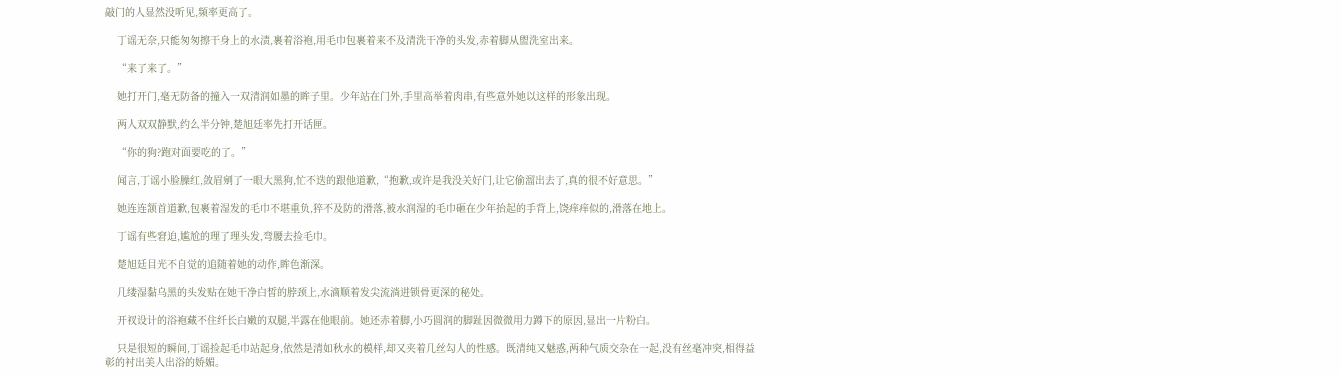敲门的人显然没听见,频率更高了。

    丁谣无奈,只能匆匆擦干身上的水渍,裹着浴袍,用毛巾包裹着来不及清洗干净的头发,赤着脚从盥洗室出来。

    “来了来了。”

    她打开门,毫无防备的撞入一双清润如墨的眸子里。少年站在门外,手里高举着肉串,有些意外她以这样的形象出现。

    两人双双静默,约么半分钟,楚旭廷率先打开话匣。

    “你的狗?跑对面要吃的了。”

    闻言,丁谣小脸臊红,敛眉剜了一眼大黑狗,忙不迭的跟他道歉,“抱歉,或许是我没关好门,让它偷溜出去了,真的很不好意思。”

    她连连颔首道歉,包裹着湿发的毛巾不堪重负,猝不及防的滑落,被水润湿的毛巾砸在少年抬起的手背上,饶痒痒似的,滑落在地上。

    丁谣有些窘迫,尴尬的理了理头发,弯腰去捡毛巾。

    楚旭廷目光不自觉的追随着她的动作,眸色渐深。

    几缕湿黏乌黑的头发贴在她干净白皙的脖颈上,水滴顺着发尖流淌进锁骨更深的秘处。

    开衩设计的浴袍藏不住纤长白嫩的双腿,半露在他眼前。她还赤着脚,小巧圆润的脚趾因微微用力蹲下的原因,显出一片粉白。

    只是很短的瞬间,丁谣捡起毛巾站起身,依然是清如秋水的模样,却又夹着几丝勾人的性感。既清纯又魅惑,两种气质交杂在一起,没有丝毫冲突,相得益彰的衬出美人出浴的娇媚。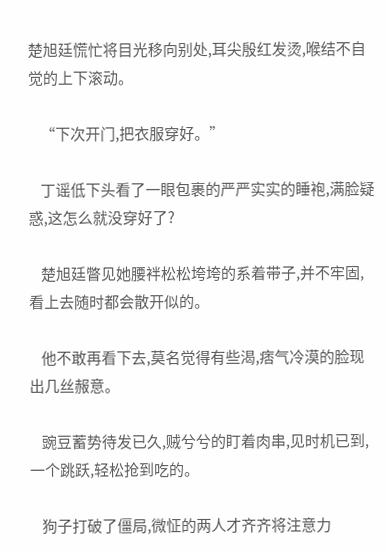楚旭廷慌忙将目光移向别处,耳尖殷红发烫,喉结不自觉的上下滚动。

    “下次开门,把衣服穿好。”

    丁谣低下头看了一眼包裹的严严实实的睡袍,满脸疑惑,这怎么就没穿好了?

    楚旭廷瞥见她腰袢松松垮垮的系着带子,并不牢固,看上去随时都会散开似的。

    他不敢再看下去,莫名觉得有些渴,痞气冷漠的脸现出几丝赧意。

    豌豆蓄势待发已久,贼兮兮的盯着肉串,见时机已到,一个跳跃,轻松抢到吃的。

    狗子打破了僵局,微怔的两人才齐齐将注意力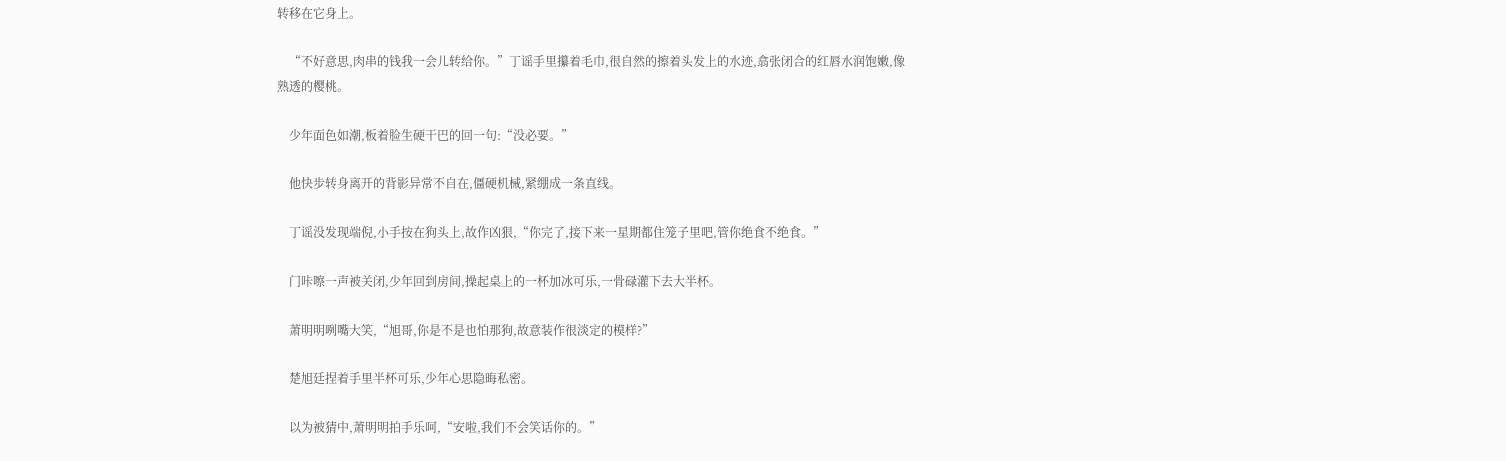转移在它身上。

    “不好意思,肉串的钱我一会儿转给你。”丁谣手里攥着毛巾,很自然的擦着头发上的水迹,翕张闭合的红唇水润饱嫩,像熟透的樱桃。

    少年面色如潮,板着脸生硬干巴的回一句:“没必要。”

    他快步转身离开的背影异常不自在,僵硬机械,紧绷成一条直线。

    丁谣没发现端倪,小手按在狗头上,故作凶狠,“你完了,接下来一星期都住笼子里吧,管你绝食不绝食。”

    门咔嚓一声被关闭,少年回到房间,操起桌上的一杯加冰可乐,一骨碌灌下去大半杯。

    萧明明咧嘴大笑,“旭哥,你是不是也怕那狗,故意装作很淡定的模样?”

    楚旭廷捏着手里半杯可乐,少年心思隐晦私密。

    以为被猜中,萧明明拍手乐呵,“安啦,我们不会笑话你的。”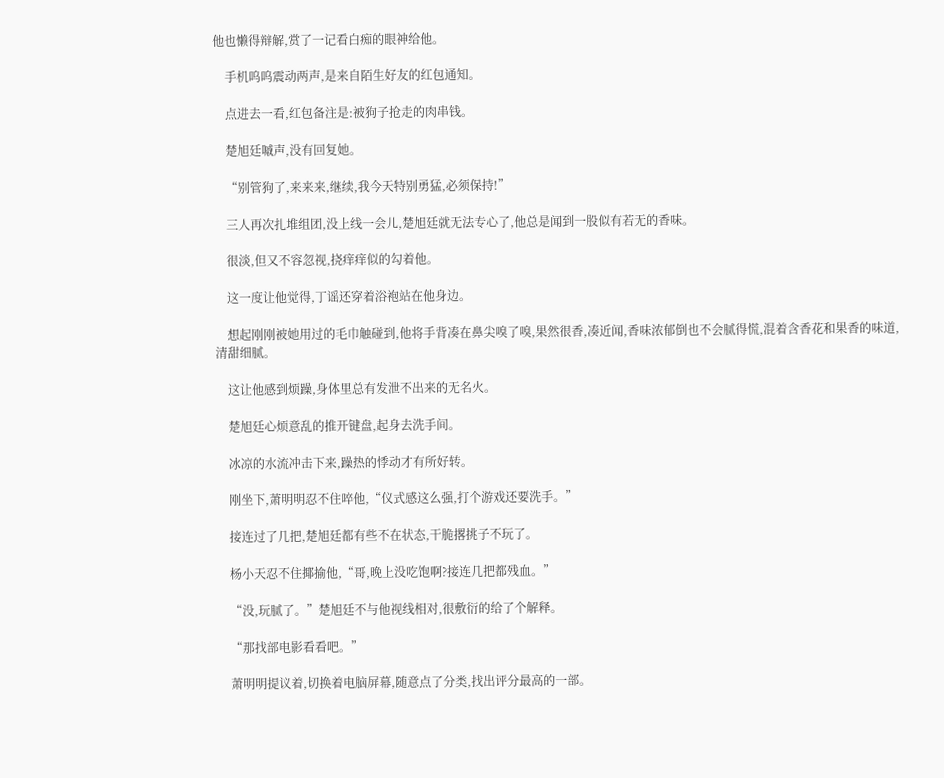他也懒得辩解,赏了一记看白痴的眼神给他。

    手机呜呜震动两声,是来自陌生好友的红包通知。

    点进去一看,红包备注是:被狗子抢走的肉串钱。

    楚旭廷嘁声,没有回复她。

    “别管狗了,来来来,继续,我今天特别勇猛,必须保持!”

    三人再次扎堆组团,没上线一会儿,楚旭廷就无法专心了,他总是闻到一股似有若无的香味。

    很淡,但又不容忽视,挠痒痒似的勾着他。

    这一度让他觉得,丁谣还穿着浴袍站在他身边。

    想起刚刚被她用过的毛巾触碰到,他将手背凑在鼻尖嗅了嗅,果然很香,凑近闻,香味浓郁倒也不会腻得慌,混着含香花和果香的味道,清甜细腻。

    这让他感到烦躁,身体里总有发泄不出来的无名火。

    楚旭廷心烦意乱的推开键盘,起身去洗手间。

    冰凉的水流冲击下来,躁热的悸动才有所好转。

    刚坐下,萧明明忍不住啐他,“仪式感这么强,打个游戏还要洗手。”

    接连过了几把,楚旭廷都有些不在状态,干脆撂挑子不玩了。

    杨小天忍不住揶揄他,“哥,晚上没吃饱啊?接连几把都残血。”

    “没,玩腻了。”楚旭廷不与他视线相对,很敷衍的给了个解释。

    “那找部电影看看吧。”

    萧明明提议着,切换着电脑屏幕,随意点了分类,找出评分最高的一部。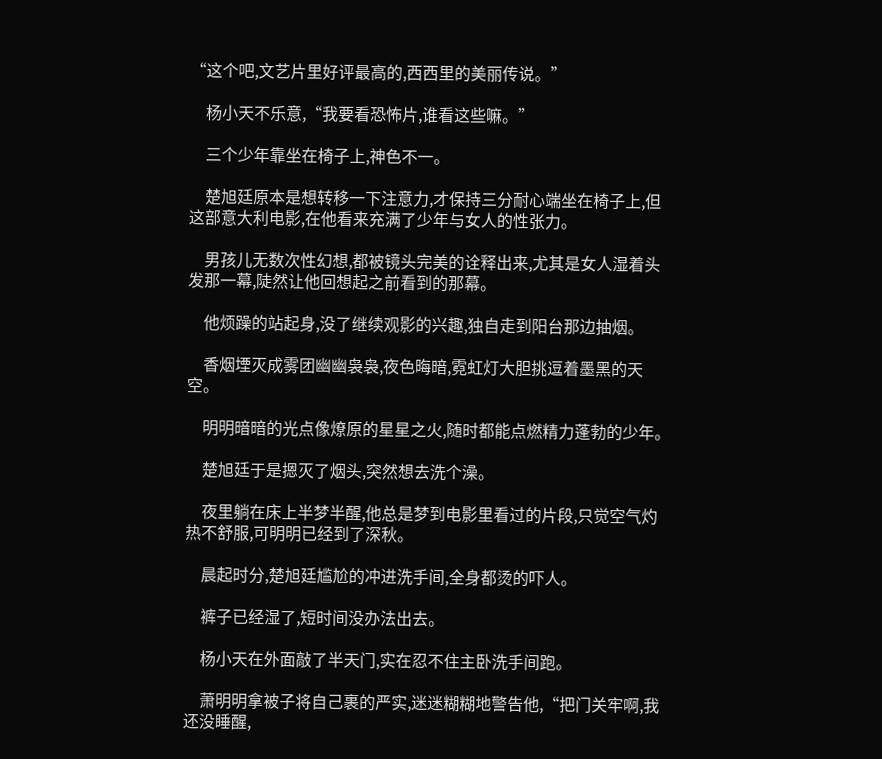“这个吧,文艺片里好评最高的,西西里的美丽传说。”

    杨小天不乐意,“我要看恐怖片,谁看这些嘛。”

    三个少年靠坐在椅子上,神色不一。

    楚旭廷原本是想转移一下注意力,才保持三分耐心端坐在椅子上,但这部意大利电影,在他看来充满了少年与女人的性张力。

    男孩儿无数次性幻想,都被镜头完美的诠释出来,尤其是女人湿着头发那一幕,陡然让他回想起之前看到的那幕。

    他烦躁的站起身,没了继续观影的兴趣,独自走到阳台那边抽烟。

    香烟堙灭成雾团幽幽袅袅,夜色晦暗,霓虹灯大胆挑逗着墨黑的天空。

    明明暗暗的光点像燎原的星星之火,随时都能点燃精力蓬勃的少年。

    楚旭廷于是摁灭了烟头,突然想去洗个澡。

    夜里躺在床上半梦半醒,他总是梦到电影里看过的片段,只觉空气灼热不舒服,可明明已经到了深秋。

    晨起时分,楚旭廷尴尬的冲进洗手间,全身都烫的吓人。

    裤子已经湿了,短时间没办法出去。

    杨小天在外面敲了半天门,实在忍不住主卧洗手间跑。

    萧明明拿被子将自己裹的严实,迷迷糊糊地警告他,“把门关牢啊,我还没睡醒,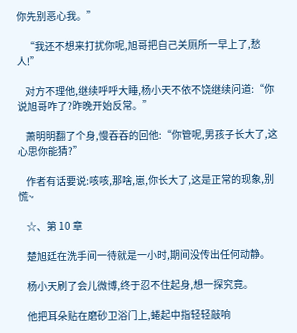你先别恶心我。”

    “我还不想来打扰你呢,旭哥把自己关厕所一早上了,愁人!”

    对方不理他,继续呼呼大睡,杨小天不依不饶继续问道:“你说旭哥咋了?昨晚开始反常。”

    萧明明翻了个身,慢吞吞的回他:“你管呢,男孩子长大了,这心思你能猜?”

    作者有话要说:咳咳,那啥,崽,你长大了,这是正常的现象,别慌~

    ☆、第 10 章

    楚旭廷在洗手间一待就是一小时,期间没传出任何动静。

    杨小天刷了会儿微博,终于忍不住起身,想一探究竟。

    他把耳朵贴在磨砂卫浴门上,蜷起中指轻轻敲响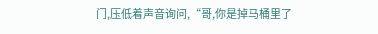门,压低着声音询问,“哥,你是掉马桶里了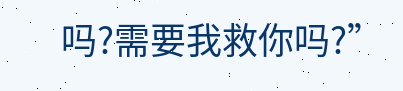吗?需要我救你吗?”